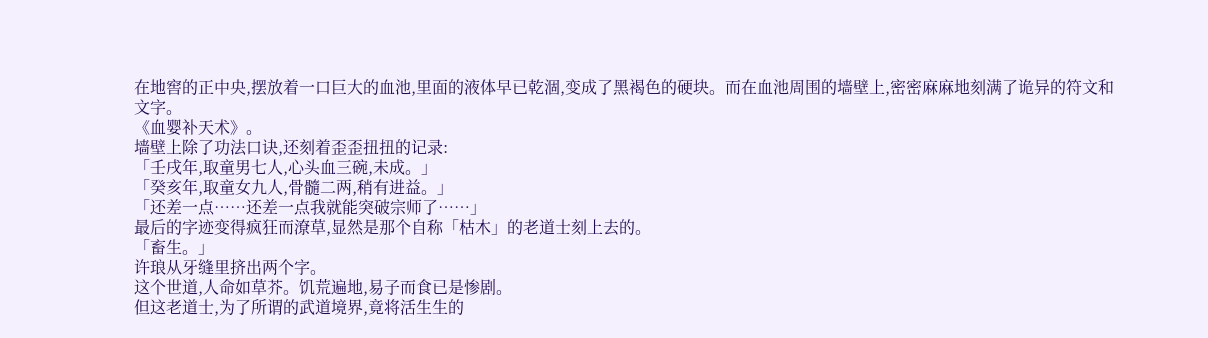在地窖的正中央,摆放着一口巨大的血池,里面的液体早已乾涸,变成了黑褐色的硬块。而在血池周围的墙壁上,密密麻麻地刻满了诡异的符文和文字。
《血婴补天术》。
墙壁上除了功法口诀,还刻着歪歪扭扭的记录:
「壬戌年,取童男七人,心头血三碗,未成。」
「癸亥年,取童女九人,骨髓二两,稍有进益。」
「还差一点……还差一点我就能突破宗师了……」
最后的字迹变得疯狂而潦草,显然是那个自称「枯木」的老道士刻上去的。
「畜生。」
许琅从牙缝里挤出两个字。
这个世道,人命如草芥。饥荒遍地,易子而食已是惨剧。
但这老道士,为了所谓的武道境界,竟将活生生的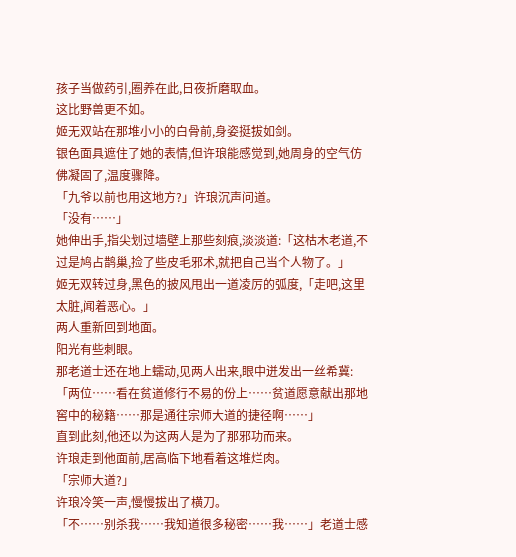孩子当做药引,圈养在此,日夜折磨取血。
这比野兽更不如。
姬无双站在那堆小小的白骨前,身姿挺拔如剑。
银色面具遮住了她的表情,但许琅能感觉到,她周身的空气仿佛凝固了,温度骤降。
「九爷以前也用这地方?」许琅沉声问道。
「没有……」
她伸出手,指尖划过墙壁上那些刻痕,淡淡道:「这枯木老道,不过是鸠占鹊巢,捡了些皮毛邪术,就把自己当个人物了。」
姬无双转过身,黑色的披风甩出一道凌厉的弧度,「走吧,这里太脏,闻着恶心。」
两人重新回到地面。
阳光有些刺眼。
那老道士还在地上蠕动,见两人出来,眼中迸发出一丝希冀:「两位……看在贫道修行不易的份上……贫道愿意献出那地窖中的秘籍……那是通往宗师大道的捷径啊……」
直到此刻,他还以为这两人是为了那邪功而来。
许琅走到他面前,居高临下地看着这堆烂肉。
「宗师大道?」
许琅冷笑一声,慢慢拔出了横刀。
「不……别杀我……我知道很多秘密……我……」老道士感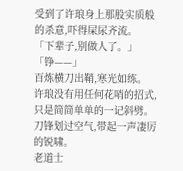受到了许琅身上那股实质般的杀意,吓得屎尿齐流。
「下辈子,别做人了。」
「铮——」
百炼横刀出鞘,寒光如练。
许琅没有用任何花哨的招式,只是简简单单的一记斜劈。
刀锋划过空气,带起一声凄厉的锐啸。
老道士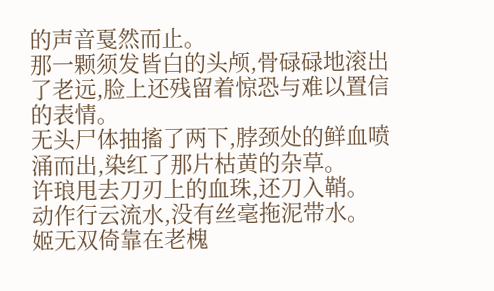的声音戛然而止。
那一颗须发皆白的头颅,骨碌碌地滚出了老远,脸上还残留着惊恐与难以置信的表情。
无头尸体抽搐了两下,脖颈处的鲜血喷涌而出,染红了那片枯黄的杂草。
许琅甩去刀刃上的血珠,还刀入鞘。
动作行云流水,没有丝毫拖泥带水。
姬无双倚靠在老槐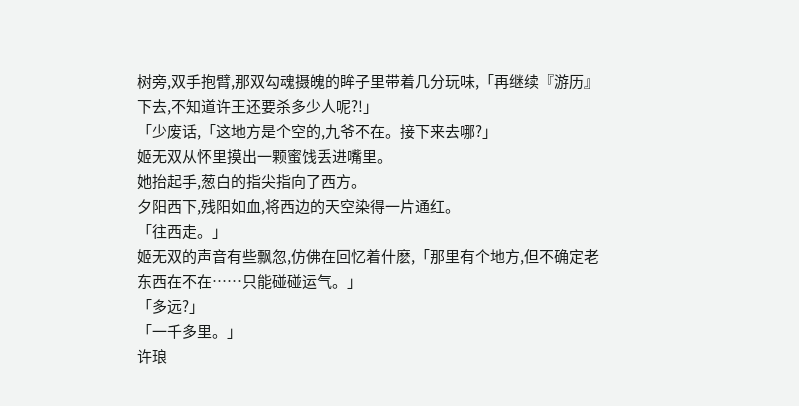树旁,双手抱臂,那双勾魂摄魄的眸子里带着几分玩味,「再继续『游历』下去,不知道许王还要杀多少人呢?!」
「少废话,「这地方是个空的,九爷不在。接下来去哪?」
姬无双从怀里摸出一颗蜜饯丢进嘴里。
她抬起手,葱白的指尖指向了西方。
夕阳西下,残阳如血,将西边的天空染得一片通红。
「往西走。」
姬无双的声音有些飘忽,仿佛在回忆着什麽,「那里有个地方,但不确定老东西在不在……只能碰碰运气。」
「多远?」
「一千多里。」
许琅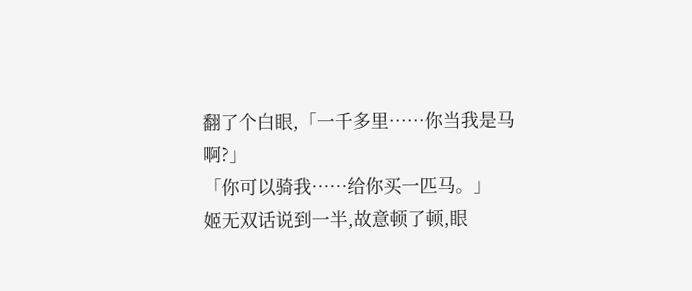翻了个白眼,「一千多里……你当我是马啊?」
「你可以骑我……给你买一匹马。」
姬无双话说到一半,故意顿了顿,眼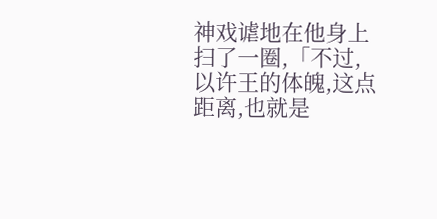神戏谑地在他身上扫了一圈,「不过,以许王的体魄,这点距离,也就是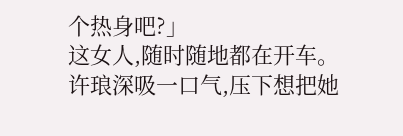个热身吧?」
这女人,随时随地都在开车。
许琅深吸一口气,压下想把她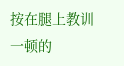按在腿上教训一顿的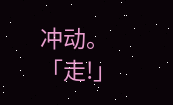冲动。
「走!」